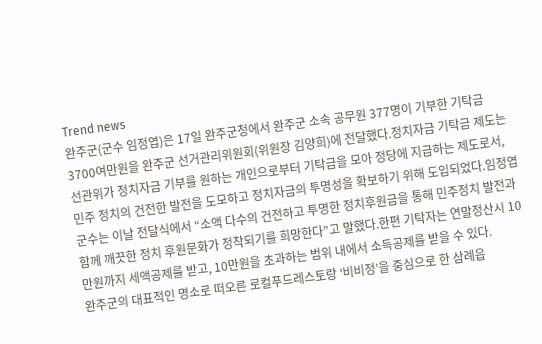Trend news
완주군(군수 임정엽)은 17일 완주군청에서 완주군 소속 공무원 377명이 기부한 기탁금 3700여만원을 완주군 선거관리위원회(위원장 김양희)에 전달했다.정치자금 기탁금 제도는 선관위가 정치자금 기부를 원하는 개인으로부터 기탁금을 모아 정당에 지급하는 제도로서, 민주 정치의 건전한 발전을 도모하고 정치자금의 투명성을 확보하기 위해 도입되었다.임정엽 군수는 이날 전달식에서 “소액 다수의 건전하고 투명한 정치후원금을 통해 민주정치 발전과 함께 깨끗한 정치 후원문화가 정착되기를 희망한다”고 말했다.한편 기탁자는 연말정산시 10만원까지 세액공제를 받고, 10만원을 초과하는 범위 내에서 소득공제를 받을 수 있다.
완주군의 대표적인 명소로 떠오른 로컬푸드레스토랑 ‘비비정’을 중심으로 한 삼례읍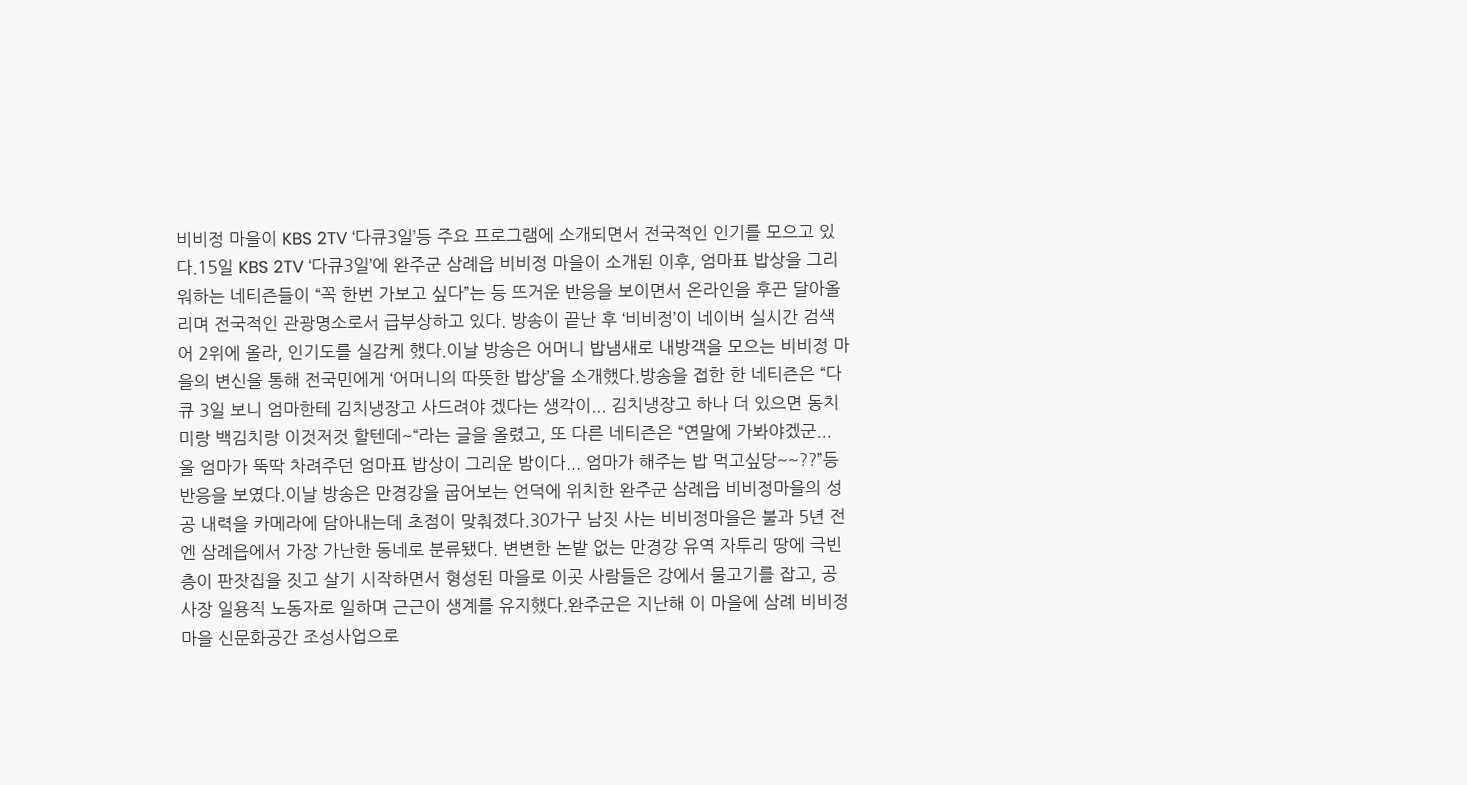비비정 마을이 KBS 2TV ‘다큐3일’등 주요 프로그램에 소개되면서 전국적인 인기를 모으고 있다.15일 KBS 2TV ‘다큐3일’에 완주군 삼례읍 비비정 마을이 소개된 이후, 엄마표 밥상을 그리워하는 네티즌들이 “꼭 한번 가보고 싶다”는 등 뜨거운 반응을 보이면서 온라인을 후끈 달아올리며 전국적인 관광명소로서 급부상하고 있다. 방송이 끝난 후 ‘비비정’이 네이버 실시간 검색어 2위에 올라, 인기도를 실감케 했다.이날 방송은 어머니 밥냄새로 내방객을 모으는 비비정 마을의 변신을 통해 전국민에게 ‘어머니의 따뜻한 밥상’을 소개했다.방송을 접한 한 네티즌은 “다큐 3일 보니 엄마한테 김치냉장고 사드려야 겠다는 생각이... 김치냉장고 하나 더 있으면 동치미랑 백김치랑 이것저것 할텐데~“라는 글을 올렸고, 또 다른 네티즌은 “연말에 가봐야겠군... 울 엄마가 뚝딱 차려주던 엄마표 밥상이 그리운 밤이다... 엄마가 해주는 밥 먹고싶당~~??”등 반응을 보였다.이날 방송은 만경강을 굽어보는 언덕에 위치한 완주군 삼례읍 비비정마을의 성공 내력을 카메라에 담아내는데 초점이 맞춰졌다.30가구 남짓 사는 비비정마을은 불과 5년 전엔 삼례읍에서 가장 가난한 동네로 분류됐다. 변변한 논밭 없는 만경강 유역 자투리 땅에 극빈층이 판잣집을 짓고 살기 시작하면서 형성된 마을로 이곳 사람들은 강에서 물고기를 잡고, 공사장 일용직 노동자로 일하며 근근이 생계를 유지했다.완주군은 지난해 이 마을에 삼례 비비정마을 신문화공간 조성사업으로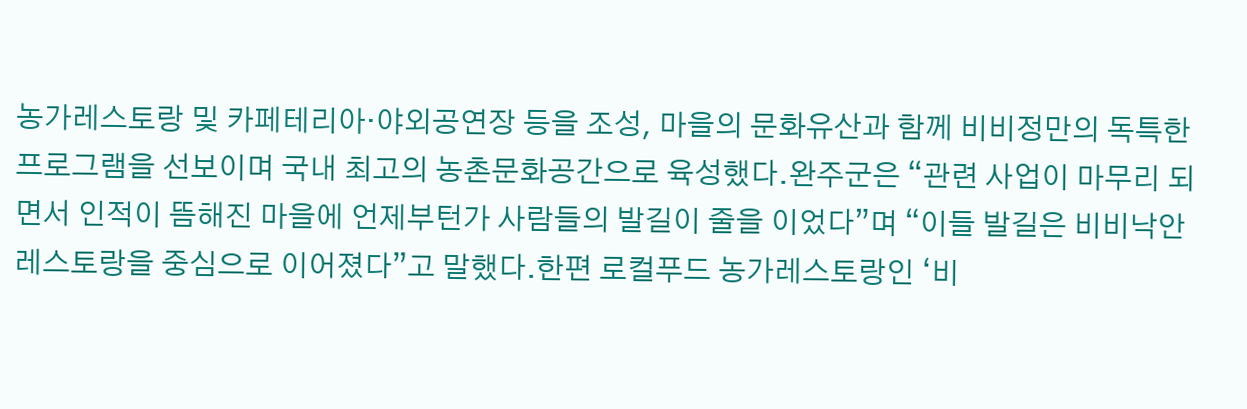농가레스토랑 및 카페테리아·야외공연장 등을 조성, 마을의 문화유산과 함께 비비정만의 독특한 프로그램을 선보이며 국내 최고의 농촌문화공간으로 육성했다.완주군은 “관련 사업이 마무리 되면서 인적이 뜸해진 마을에 언제부턴가 사람들의 발길이 줄을 이었다”며 “이들 발길은 비비낙안 레스토랑을 중심으로 이어졌다”고 말했다.한편 로컬푸드 농가레스토랑인 ‘비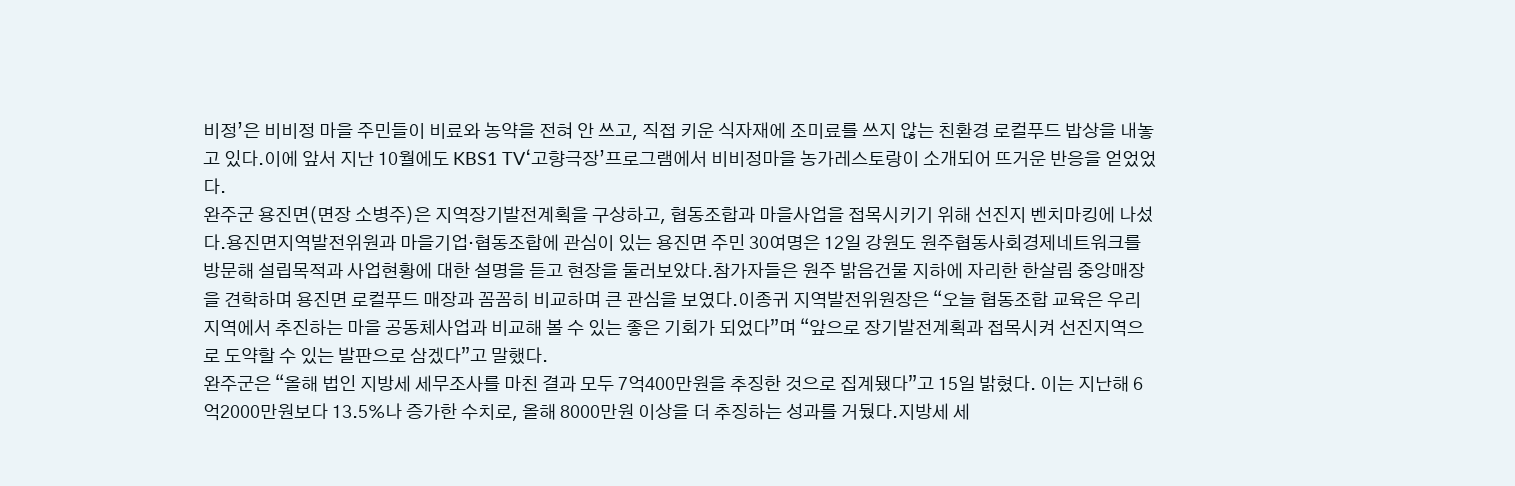비정’은 비비정 마을 주민들이 비료와 농약을 전혀 안 쓰고, 직접 키운 식자재에 조미료를 쓰지 않는 친환경 로컬푸드 밥상을 내놓고 있다.이에 앞서 지난 10월에도 KBS1 TV‘고향극장’프로그램에서 비비정마을 농가레스토랑이 소개되어 뜨거운 반응을 얻었었다.
완주군 용진면(면장 소병주)은 지역장기발전계획을 구상하고, 협동조합과 마을사업을 접목시키기 위해 선진지 벤치마킹에 나섰다.용진면지역발전위원과 마을기업·협동조합에 관심이 있는 용진면 주민 30여명은 12일 강원도 원주협동사회경제네트워크를 방문해 설립목적과 사업현황에 대한 설명을 듣고 현장을 둘러보았다.참가자들은 원주 밝음건물 지하에 자리한 한살림 중앙매장을 견학하며 용진면 로컬푸드 매장과 꼼꼼히 비교하며 큰 관심을 보였다.이종귀 지역발전위원장은 “오늘 협동조합 교육은 우리 지역에서 추진하는 마을 공동체사업과 비교해 볼 수 있는 좋은 기회가 되었다”며 “앞으로 장기발전계획과 접목시켜 선진지역으로 도약할 수 있는 발판으로 삼겠다”고 말했다.
완주군은 “올해 법인 지방세 세무조사를 마친 결과 모두 7억400만원을 추징한 것으로 집계됐다”고 15일 밝혔다. 이는 지난해 6억2000만원보다 13.5%나 증가한 수치로, 올해 8000만원 이상을 더 추징하는 성과를 거뒀다.지방세 세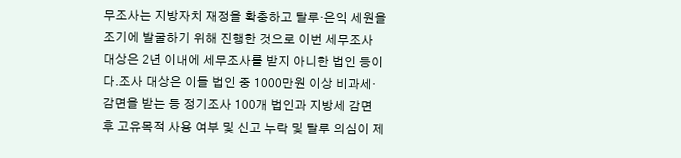무조사는 지방자치 재정을 확충하고 탈루·은익 세원을 조기에 발굴하기 위해 진행한 것으로 이번 세무조사 대상은 2년 이내에 세무조사를 받지 아니한 법인 등이다.조사 대상은 이들 법인 중 1000만원 이상 비과세·감면을 받는 등 정기조사 100개 법인과 지방세 감면 후 고유목적 사용 여부 및 신고 누락 및 탈루 의심이 제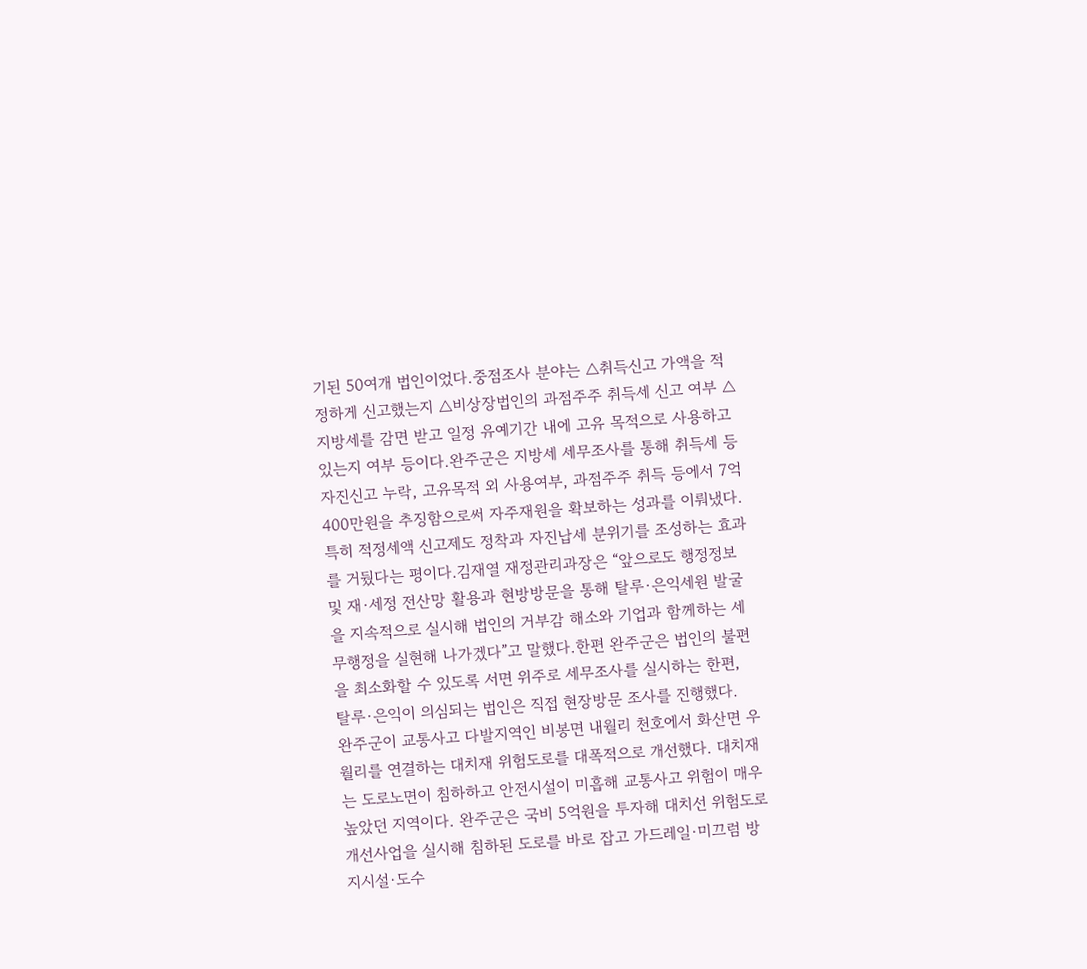기된 50여개 법인이었다.중점조사 분야는 △취득신고 가액을 적정하게 신고했는지 △비상장법인의 과점주주 취득세 신고 여부 △지방세를 감면 받고 일정 유예기간 내에 고유 목적으로 사용하고 있는지 여부 등이다.완주군은 지방세 세무조사를 통해 취득세 등 자진신고 누락, 고유목적 외 사용여부, 과점주주 취득 등에서 7억400만원을 추징함으로써 자주재원을 확보하는 성과를 이뤄냈다. 특히 적정세액 신고제도 정착과 자진납세 분위기를 조성하는 효과를 거뒀다는 평이다.김재열 재정관리과장은 “앞으로도 행정정보 및 재·세정 전산망 활용과 현방방문을 통해 탈루·은익세원 발굴을 지속적으로 실시해 법인의 거부감 해소와 기업과 함께하는 세무행정을 실현해 나가겠다”고 말했다.한편 완주군은 법인의 불편을 최소화할 수 있도록 서면 위주로 세무조사를 실시하는 한편, 탈루·은익이 의심되는 법인은 직접 현장방문 조사를 진행했다.
완주군이 교통사고 다발지역인 비봉면 내월리 천호에서 화산면 우월리를 연결하는 대치재 위험도로를 대폭적으로 개선했다. 대치재는 도로노면이 침하하고 안전시설이 미흡해 교통사고 위험이 매우 높았던 지역이다. 완주군은 국비 5억원을 투자해 대치선 위험도로 개선사업을 실시해 침하된 도로를 바로 잡고 가드레일·미끄럼 방지시설·도수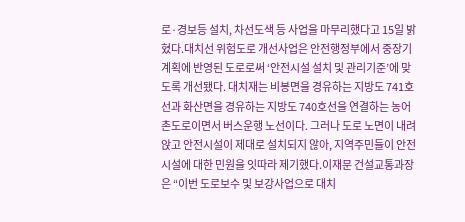로·경보등 설치, 차선도색 등 사업을 마무리했다고 15일 밝혔다.대치선 위험도로 개선사업은 안전행정부에서 중장기계획에 반영된 도로로써 ‘안전시설 설치 및 관리기준’에 맞도록 개선됐다. 대치재는 비봉면을 경유하는 지방도 741호선과 화산면을 경유하는 지방도 740호선을 연결하는 농어촌도로이면서 버스운행 노선이다. 그러나 도로 노면이 내려앉고 안전시설이 제대로 설치되지 않아, 지역주민들이 안전시설에 대한 민원을 잇따라 제기했다.이재문 건설교통과장은 “이번 도로보수 및 보강사업으로 대치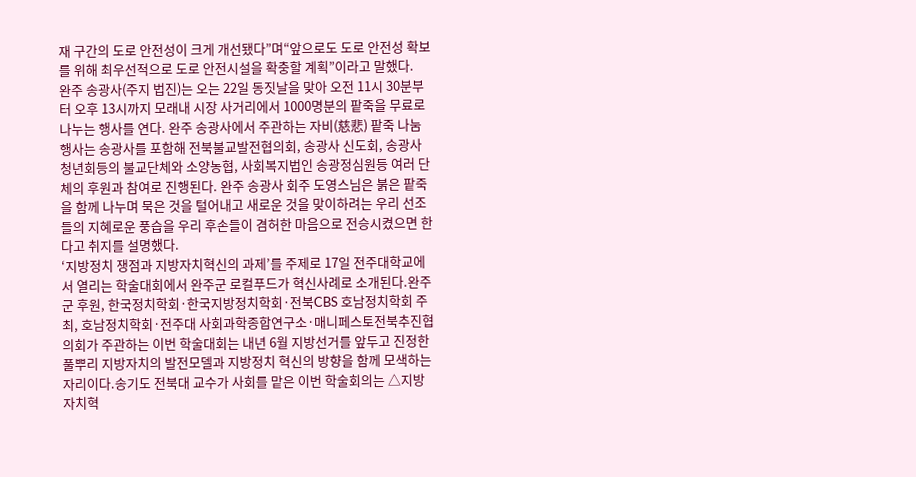재 구간의 도로 안전성이 크게 개선됐다”며“앞으로도 도로 안전성 확보를 위해 최우선적으로 도로 안전시설을 확충할 계획”이라고 말했다.
완주 송광사(주지 법진)는 오는 22일 동짓날을 맞아 오전 11시 30분부터 오후 13시까지 모래내 시장 사거리에서 1000명분의 팥죽을 무료로 나누는 행사를 연다. 완주 송광사에서 주관하는 자비(慈悲) 팥죽 나눔 행사는 송광사를 포함해 전북불교발전협의회, 송광사 신도회, 송광사 청년회등의 불교단체와 소양농협, 사회복지법인 송광정심원등 여러 단체의 후원과 참여로 진행된다. 완주 송광사 회주 도영스님은 붉은 팥죽을 함께 나누며 묵은 것을 털어내고 새로운 것을 맞이하려는 우리 선조들의 지혜로운 풍습을 우리 후손들이 겸허한 마음으로 전승시켰으면 한다고 취지를 설명했다.
‘지방정치 쟁점과 지방자치혁신의 과제’를 주제로 17일 전주대학교에서 열리는 학술대회에서 완주군 로컬푸드가 혁신사례로 소개된다.완주군 후원, 한국정치학회·한국지방정치학회·전북CBS 호남정치학회 주최, 호남정치학회·전주대 사회과학종합연구소·매니페스토전북추진협의회가 주관하는 이번 학술대회는 내년 6월 지방선거를 앞두고 진정한 풀뿌리 지방자치의 발전모델과 지방정치 혁신의 방향을 함께 모색하는 자리이다.송기도 전북대 교수가 사회를 맡은 이번 학술회의는 △지방자치혁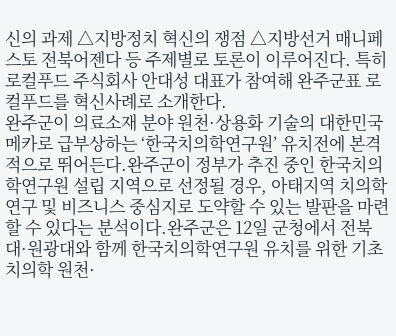신의 과제 △지방정치 혁신의 쟁점 △지방선거 매니페스토 전북어젠다 등 주제별로 토론이 이루어진다. 특히 로컬푸드 주식회사 안대성 대표가 참여해 완주군표 로컬푸드를 혁신사례로 소개한다.
완주군이 의료소재 분야 원천·상용화 기술의 대한민국 메카로 급부상하는 ‘한국치의학연구원’ 유치전에 본격적으로 뛰어든다.완주군이 정부가 추진 중인 한국치의학연구원 설립 지역으로 선정될 경우, 아태지역 치의학 연구 및 비즈니스 중심지로 도약할 수 있는 발판을 마련할 수 있다는 분석이다.완주군은 12일 군청에서 전북대·원광대와 함께 한국치의학연구원 유치를 위한 기초치의학 원천·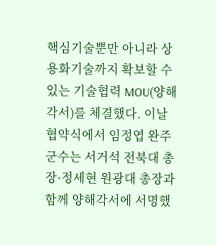핵심기술뿐만 아니라 상용화기술까지 확보할 수 있는 기술협력 MOU(양해각서)를 체결했다. 이날 협약식에서 임정엽 완주군수는 서거석 전북대 총장·정세현 원광대 총장과 함께 양해각서에 서명했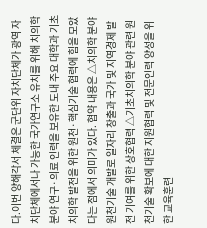다.이번 양해각서 체결은 군단위 자치단체가 광역 자치단체에서나 가능한 국가연구소 유치를 위해 치의학 분야 연구·의료 인력을 보유한 도내 주요 대학과 기초 치의학 발전을 위한 원천·핵심기술 협력에 힘을 모았다는 점에서 의미가 있다. 협약 내용은 △치의학 분야 원천기술 개발로 일자리 창출과 국가 및 지역경제 발전 기여를 위한 상호협력 △기초치의학 분야 관련 원천기술 확보에 대한 지원협력 및 전문인력 양성을 위한 교육훈련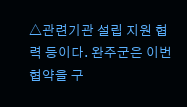△관련기관 설립 지원 협력 등이다. 완주군은 이번 협약을 구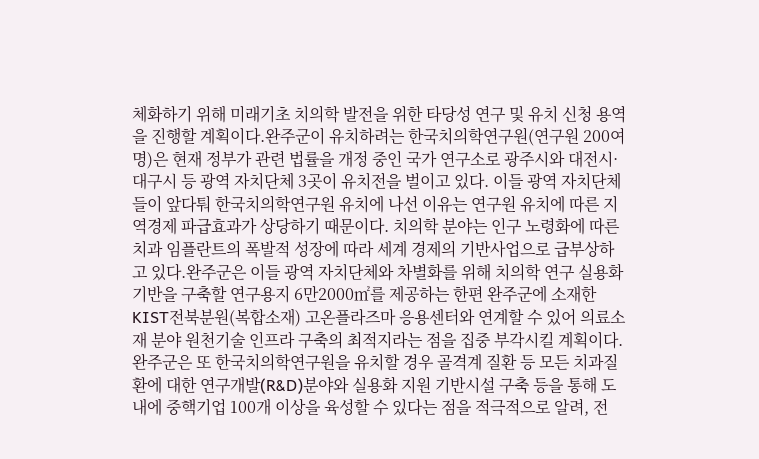체화하기 위해 미래기초 치의학 발전을 위한 타당성 연구 및 유치 신청 용역을 진행할 계획이다.완주군이 유치하려는 한국치의학연구원(연구원 200여명)은 현재 정부가 관련 법률을 개정 중인 국가 연구소로 광주시와 대전시·대구시 등 광역 자치단체 3곳이 유치전을 벌이고 있다. 이들 광역 자치단체들이 앞다퉈 한국치의학연구원 유치에 나선 이유는 연구원 유치에 따른 지역경제 파급효과가 상당하기 때문이다. 치의학 분야는 인구 노령화에 따른 치과 임플란트의 폭발적 성장에 따라 세계 경제의 기반사업으로 급부상하고 있다.완주군은 이들 광역 자치단체와 차별화를 위해 치의학 연구 실용화 기반을 구축할 연구용지 6만2000㎡를 제공하는 한편 완주군에 소재한 KIST전북분원(복합소재) 고온플라즈마 응용센터와 연계할 수 있어 의료소재 분야 원천기술 인프라 구축의 최적지라는 점을 집중 부각시킬 계획이다.완주군은 또 한국치의학연구원을 유치할 경우 골격계 질환 등 모든 치과질환에 대한 연구개발(R&D)분야와 실용화 지원 기반시설 구축 등을 통해 도내에 중핵기업 100개 이상을 육성할 수 있다는 점을 적극적으로 알려, 전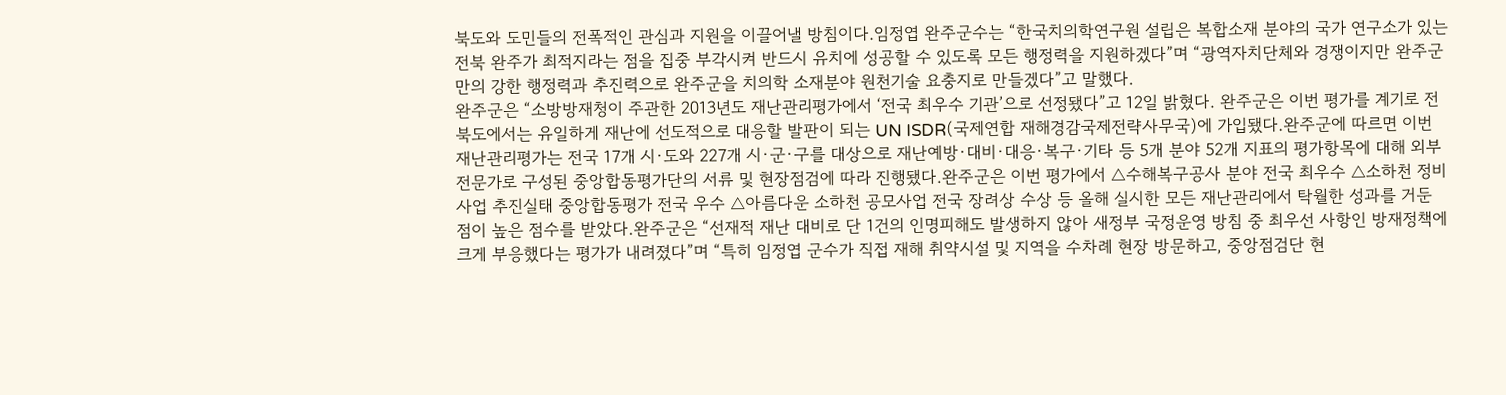북도와 도민들의 전폭적인 관심과 지원을 이끌어낼 방침이다.임정엽 완주군수는 “한국치의학연구원 설립은 복합소재 분야의 국가 연구소가 있는 전북 완주가 최적지라는 점을 집중 부각시켜 반드시 유치에 성공할 수 있도록 모든 행정력을 지원하겠다”며 “광역자치단체와 경쟁이지만 완주군만의 강한 행정력과 추진력으로 완주군을 치의학 소재분야 원천기술 요충지로 만들겠다”고 말했다.
완주군은 “소방방재청이 주관한 2013년도 재난관리평가에서 ‘전국 최우수 기관’으로 선정됐다”고 12일 밝혔다. 완주군은 이번 평가를 계기로 전북도에서는 유일하게 재난에 선도적으로 대응할 발판이 되는 UN ISDR(국제연합 재해경감국제전략사무국)에 가입됐다.완주군에 따르면 이번 재난관리평가는 전국 17개 시·도와 227개 시·군·구를 대상으로 재난예방·대비·대응·복구·기타 등 5개 분야 52개 지표의 평가항목에 대해 외부전문가로 구성된 중앙합동평가단의 서류 및 현장점검에 따라 진행됐다.완주군은 이번 평가에서 △수해복구공사 분야 전국 최우수 △소하천 정비사업 추진실태 중앙합동평가 전국 우수 △아름다운 소하천 공모사업 전국 장려상 수상 등 올해 실시한 모든 재난관리에서 탁월한 성과를 거둔 점이 높은 점수를 받았다.완주군은 “선재적 재난 대비로 단 1건의 인명피해도 발생하지 않아 새정부 국정운영 방침 중 최우선 사항인 방재정책에 크게 부응했다는 평가가 내려졌다”며 “특히 임정엽 군수가 직접 재해 취약시설 및 지역을 수차례 현장 방문하고, 중앙점검단 현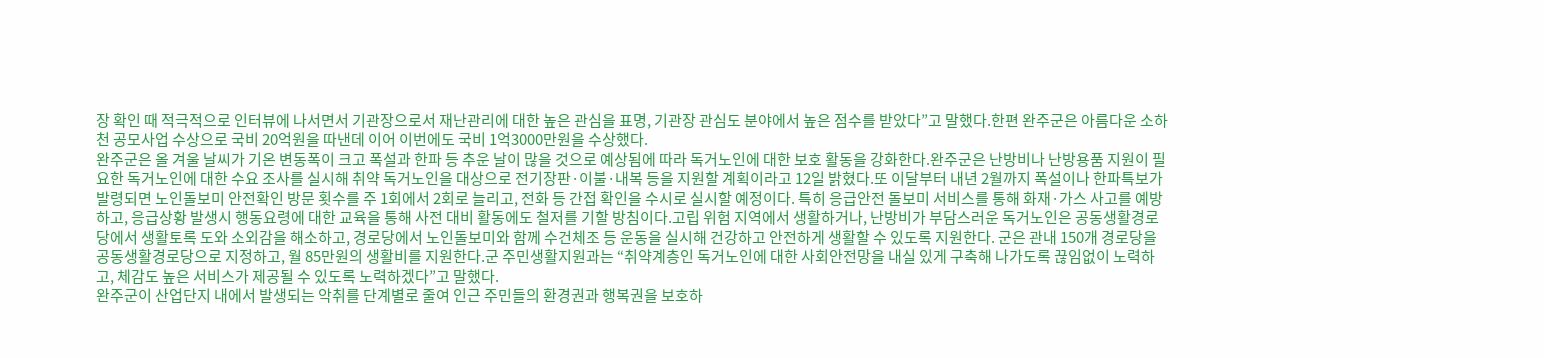장 확인 때 적극적으로 인터뷰에 나서면서 기관장으로서 재난관리에 대한 높은 관심을 표명, 기관장 관심도 분야에서 높은 점수를 받았다”고 말했다.한편 완주군은 아름다운 소하천 공모사업 수상으로 국비 20억원을 따낸데 이어 이번에도 국비 1억3000만원을 수상했다.
완주군은 올 겨울 날씨가 기온 변동폭이 크고 폭설과 한파 등 추운 날이 많을 것으로 예상됨에 따라 독거노인에 대한 보호 활동을 강화한다.완주군은 난방비나 난방용품 지원이 필요한 독거노인에 대한 수요 조사를 실시해 취약 독거노인을 대상으로 전기장판·이불·내복 등을 지원할 계획이라고 12일 밝혔다.또 이달부터 내년 2월까지 폭설이나 한파특보가 발령되면 노인돌보미 안전확인 방문 횟수를 주 1회에서 2회로 늘리고, 전화 등 간접 확인을 수시로 실시할 예정이다. 특히 응급안전 돌보미 서비스를 통해 화재·가스 사고를 예방하고, 응급상황 발생시 행동요령에 대한 교육을 통해 사전 대비 활동에도 철저를 기할 방침이다.고립 위험 지역에서 생활하거나, 난방비가 부담스러운 독거노인은 공동생활경로당에서 생활토록 도와 소외감을 해소하고, 경로당에서 노인돌보미와 함께 수건체조 등 운동을 실시해 건강하고 안전하게 생활할 수 있도록 지원한다. 군은 관내 150개 경로당을 공동생활경로당으로 지정하고, 월 85만원의 생활비를 지원한다.군 주민생활지원과는 “취약계층인 독거노인에 대한 사회안전망을 내실 있게 구축해 나가도록 끊임없이 노력하고, 체감도 높은 서비스가 제공될 수 있도록 노력하겠다”고 말했다.
완주군이 산업단지 내에서 발생되는 악취를 단계별로 줄여 인근 주민들의 환경권과 행복권을 보호하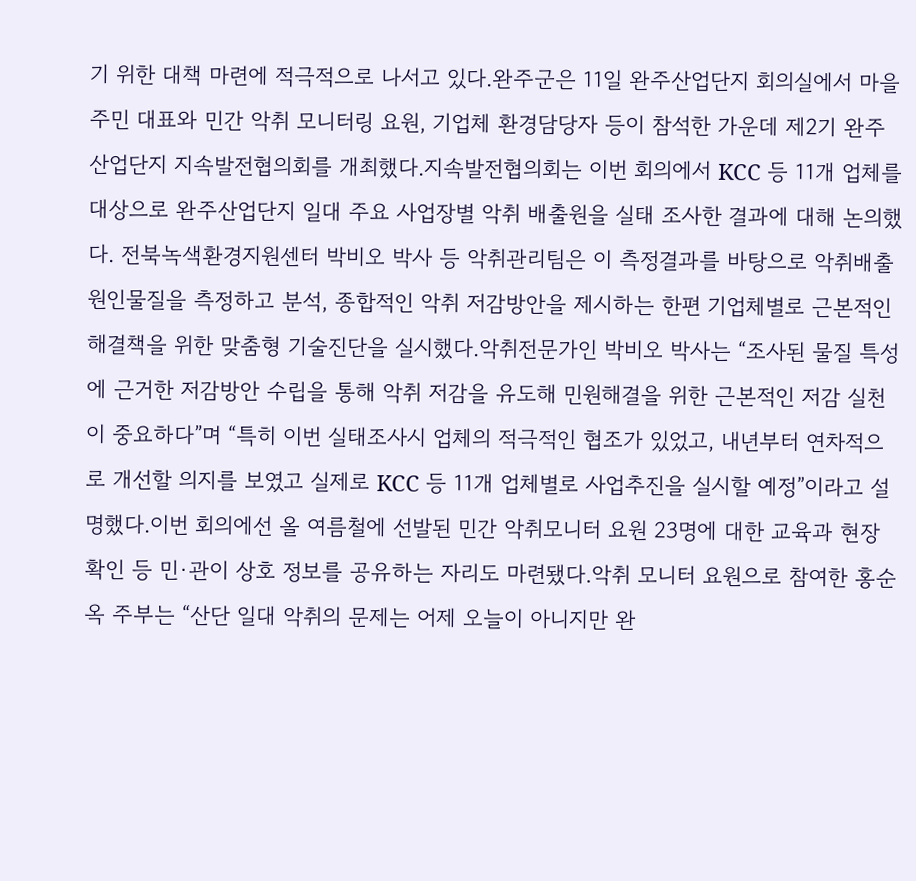기 위한 대책 마련에 적극적으로 나서고 있다.완주군은 11일 완주산업단지 회의실에서 마을주민 대표와 민간 악취 모니터링 요원, 기업체 환경담당자 등이 참석한 가운데 제2기 완주산업단지 지속발전협의회를 개최했다.지속발전협의회는 이번 회의에서 KCC 등 11개 업체를 대상으로 완주산업단지 일대 주요 사업장별 악취 배출원을 실태 조사한 결과에 대해 논의했다. 전북녹색환경지원센터 박비오 박사 등 악취관리팀은 이 측정결과를 바탕으로 악취배출 원인물질을 측정하고 분석, 종합적인 악취 저감방안을 제시하는 한편 기업체별로 근본적인 해결책을 위한 맞춤형 기술진단을 실시했다.악취전문가인 박비오 박사는 “조사된 물질 특성에 근거한 저감방안 수립을 통해 악취 저감을 유도해 민원해결을 위한 근본적인 저감 실천이 중요하다”며 “특히 이번 실태조사시 업체의 적극적인 협조가 있었고, 내년부터 연차적으로 개선할 의지를 보였고 실제로 KCC 등 11개 업체별로 사업추진을 실시할 예정”이라고 설명했다.이번 회의에선 올 여름철에 선발된 민간 악취모니터 요원 23명에 대한 교육과 현장 확인 등 민·관이 상호 정보를 공유하는 자리도 마련됐다.악취 모니터 요원으로 참여한 홍순옥 주부는 “산단 일대 악취의 문제는 어제 오늘이 아니지만 완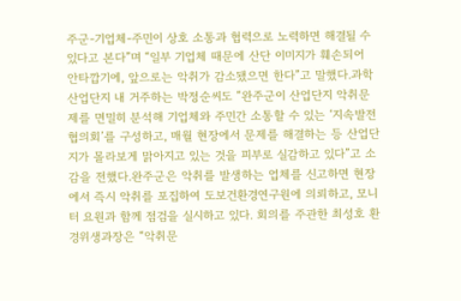주군-기업체-주민이 상호 소통과 협력으로 노력하면 해결될 수 있다고 본다”며 “일부 기업체 때문에 산단 이미지가 훼손되어 안타깝기에, 앞으로는 악취가 감소됐으면 한다”고 말했다.과학산업단지 내 거주하는 박정순씨도 “완주군이 산업단지 악취문제를 면밀히 분석해 기업체와 주민간 소통할 수 있는 ‘지속발전협의회’를 구성하고, 매월 현장에서 문제를 해결하는 등 산업단지가 몰라보게 맑아지고 있는 것을 피부로 실감하고 있다”고 소감을 전했다.완주군은 악취를 발생하는 업체를 신고하면 현장에서 즉시 악취를 포집하여 도보건환경연구원에 의뢰하고, 모니터 요원과 함께 점검을 실시하고 있다. 회의를 주관한 최성호 환경위생과장은 “악취문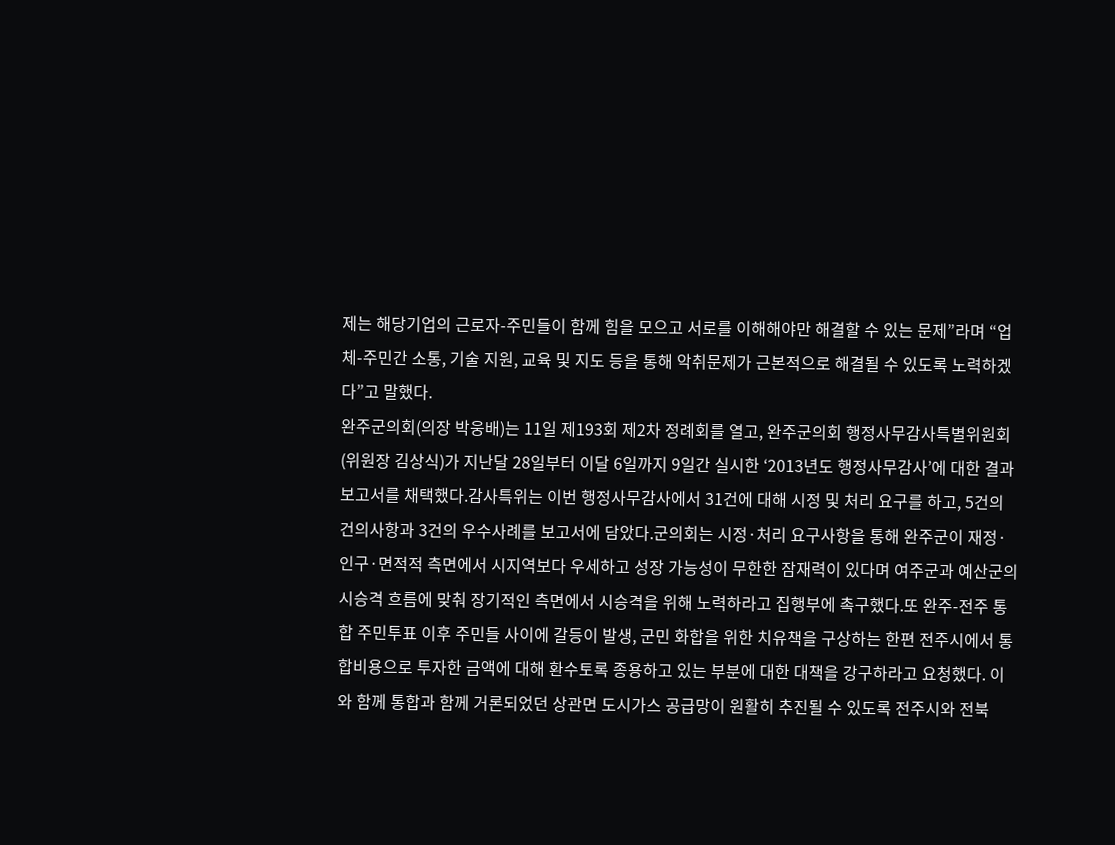제는 해당기업의 근로자-주민들이 함께 힘을 모으고 서로를 이해해야만 해결할 수 있는 문제”라며 “업체-주민간 소통, 기술 지원, 교육 및 지도 등을 통해 악취문제가 근본적으로 해결될 수 있도록 노력하겠다”고 말했다.
완주군의회(의장 박웅배)는 11일 제193회 제2차 정례회를 열고, 완주군의회 행정사무감사특별위원회(위원장 김상식)가 지난달 28일부터 이달 6일까지 9일간 실시한 ‘2013년도 행정사무감사’에 대한 결과보고서를 채택했다.감사특위는 이번 행정사무감사에서 31건에 대해 시정 및 처리 요구를 하고, 5건의 건의사항과 3건의 우수사례를 보고서에 담았다.군의회는 시정·처리 요구사항을 통해 완주군이 재정·인구·면적적 측면에서 시지역보다 우세하고 성장 가능성이 무한한 잠재력이 있다며 여주군과 예산군의 시승격 흐름에 맞춰 장기적인 측면에서 시승격을 위해 노력하라고 집행부에 촉구했다.또 완주-전주 통합 주민투표 이후 주민들 사이에 갈등이 발생, 군민 화합을 위한 치유책을 구상하는 한편 전주시에서 통합비용으로 투자한 금액에 대해 환수토록 종용하고 있는 부분에 대한 대책을 강구하라고 요청했다. 이와 함께 통합과 함께 거론되었던 상관면 도시가스 공급망이 원활히 추진될 수 있도록 전주시와 전북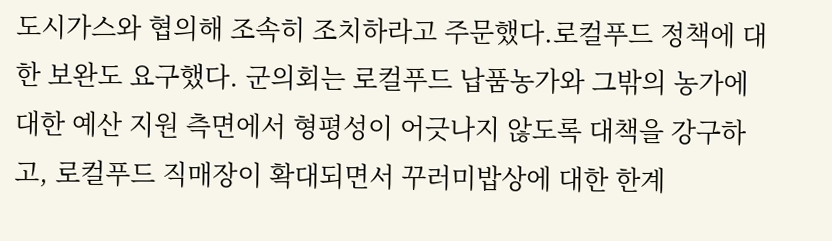도시가스와 협의해 조속히 조치하라고 주문했다.로컬푸드 정책에 대한 보완도 요구했다. 군의회는 로컬푸드 납품농가와 그밖의 농가에 대한 예산 지원 측면에서 형평성이 어긋나지 않도록 대책을 강구하고, 로컬푸드 직매장이 확대되면서 꾸러미밥상에 대한 한계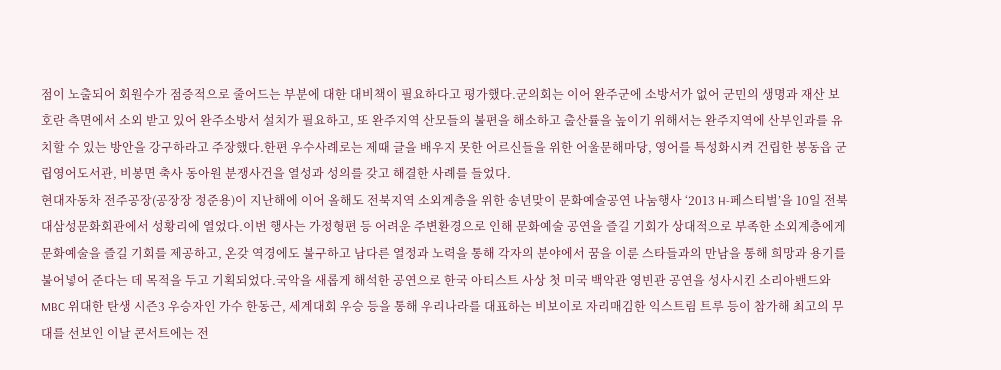점이 노출되어 회원수가 점증적으로 줄어드는 부분에 대한 대비책이 필요하다고 평가했다.군의회는 이어 완주군에 소방서가 없어 군민의 생명과 재산 보호란 측면에서 소외 받고 있어 완주소방서 설치가 필요하고, 또 완주지역 산모들의 불편을 해소하고 출산률을 높이기 위해서는 완주지역에 산부인과를 유치할 수 있는 방안을 강구하라고 주장했다.한편 우수사례로는 제때 글을 배우지 못한 어르신들을 위한 어울문해마당, 영어를 특성화시켜 건립한 봉동읍 군립영어도서관, 비봉면 축사 동아원 분쟁사건을 열성과 성의를 갖고 해결한 사례를 들었다.
현대자동차 전주공장(공장장 정준용)이 지난해에 이어 올해도 전북지역 소외계층을 위한 송년맞이 문화예술공연 나눔행사 ‘2013 H-페스티벌’을 10일 전북대삼성문화회관에서 성황리에 열었다.이번 행사는 가정형편 등 어려운 주변환경으로 인해 문화예술 공연을 즐길 기회가 상대적으로 부족한 소외계층에게 문화예술을 즐길 기회를 제공하고, 온갖 역경에도 불구하고 남다른 열정과 노력을 통해 각자의 분야에서 꿈을 이룬 스타들과의 만남을 통해 희망과 용기를 불어넣어 준다는 데 목적을 두고 기획되었다.국악을 새롭게 해석한 공연으로 한국 아티스트 사상 첫 미국 백악관 영빈관 공연을 성사시킨 소리아밴드와 MBC 위대한 탄생 시즌3 우승자인 가수 한동근, 세계대회 우승 등을 통해 우리나라를 대표하는 비보이로 자리매김한 익스트림 트루 등이 참가해 최고의 무대를 선보인 이날 콘서트에는 전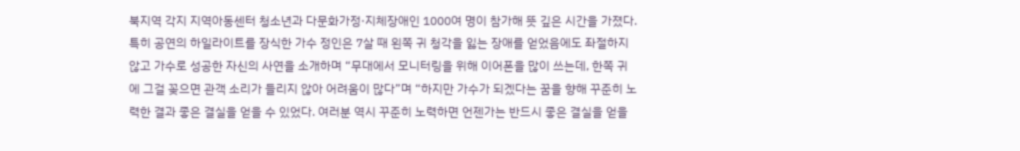북지역 각지 지역아동센터 청소년과 다문화가정·지체장애인 1000여 명이 참가해 뜻 깊은 시간을 가졌다.특히 공연의 하일라이트를 장식한 가수 정인은 7살 때 왼쪽 귀 청각을 잃는 장애를 얻었음에도 좌절하지 않고 가수로 성공한 자신의 사연을 소개하며 “무대에서 모니터링을 위해 이어폰을 많이 쓰는데, 한쪽 귀에 그걸 꽂으면 관객 소리가 들리지 않아 어려움이 많다”며 “하지만 가수가 되겠다는 꿈을 향해 꾸준히 노력한 결과 좋은 결실을 얻을 수 있었다. 여러분 역시 꾸준히 노력하면 언젠가는 반드시 좋은 결실을 얻을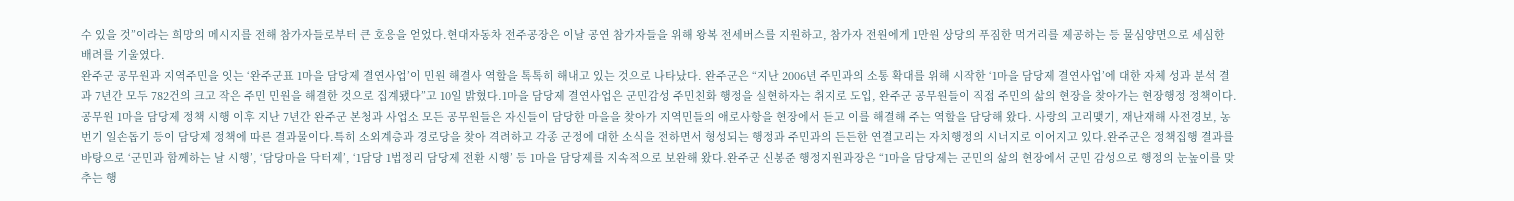수 있을 것”이라는 희망의 메시지를 전해 참가자들로부터 큰 호응을 얻었다.현대자동차 전주공장은 이날 공연 참가자들을 위해 왕복 전세버스를 지원하고, 참가자 전원에게 1만원 상당의 푸짐한 먹거리를 제공하는 등 물심양면으로 세심한 배려를 기울였다.
완주군 공무원과 지역주민을 잇는 ‘완주군표 1마을 담당제 결연사업’이 민원 해결사 역할을 톡톡히 해내고 있는 것으로 나타났다. 완주군은 “지난 2006년 주민과의 소통 확대를 위해 시작한 ‘1마을 담당제 결연사업’에 대한 자체 성과 분석 결과 7년간 모두 782건의 크고 작은 주민 민원을 해결한 것으로 집계됐다”고 10일 밝혔다.1마을 담당제 결연사업은 군민감성 주민친화 행정을 실현하자는 취지로 도입, 완주군 공무원들이 직접 주민의 삶의 현장을 찾아가는 현장행정 정책이다.공무원 1마을 담당제 정책 시행 이후 지난 7년간 완주군 본청과 사업소 모든 공무원들은 자신들이 담당한 마을을 찾아가 지역민들의 애로사항을 현장에서 듣고 이를 해결해 주는 역할을 담당해 왔다. 사랑의 고리맺기, 재난재해 사전경보, 농번기 일손돕기 등이 담당제 정책에 따른 결과물이다.특히 소외계층과 경로당을 찾아 격려하고 각종 군정에 대한 소식을 전하면서 형성되는 행정과 주민과의 든든한 연결고리는 자치행정의 시너지로 이어지고 있다.완주군은 정책집행 결과를 바탕으로 ‘군민과 함께하는 날 시행’, ‘담당마을 닥터제’, ‘1담당 1법정리 담당제 전환 시행’ 등 1마을 담당제를 지속적으로 보완해 왔다.완주군 신봉준 행정지원과장은 “1마을 담당제는 군민의 삶의 현장에서 군민 감성으로 행정의 눈높이를 맞추는 행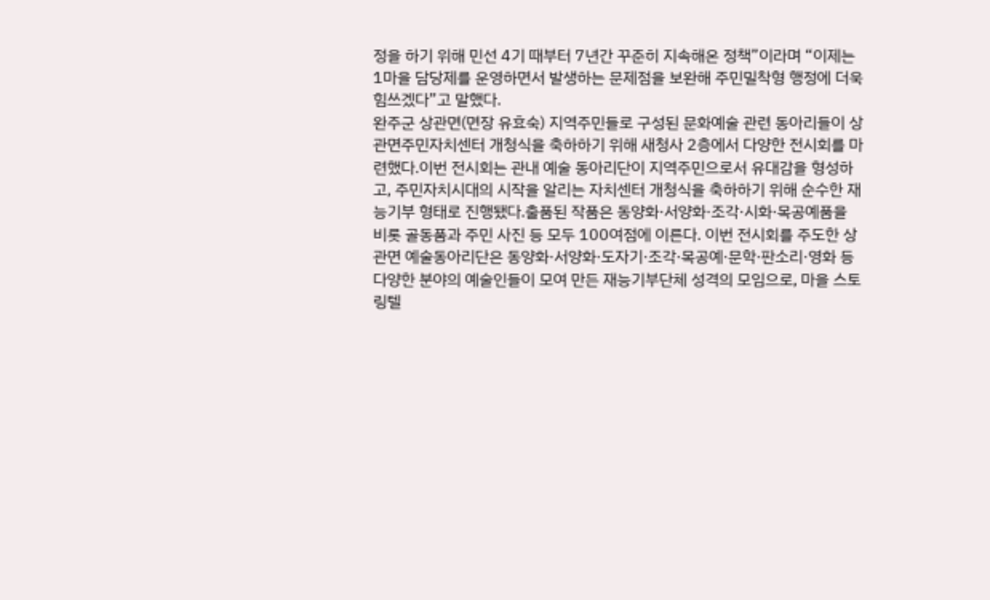정을 하기 위해 민선 4기 때부터 7년간 꾸준히 지속해온 정책”이라며 “이제는 1마을 담당제를 운영하면서 발생하는 문제점을 보완해 주민밀착형 행정에 더욱 힘쓰겠다”고 말했다.
완주군 상관면(면장 유효숙) 지역주민들로 구성된 문화예술 관련 동아리들이 상관면주민자치센터 개청식을 축하하기 위해 새청사 2층에서 다양한 전시회를 마련했다.이번 전시회는 관내 예술 동아리단이 지역주민으로서 유대감을 형성하고, 주민자치시대의 시작을 알리는 자치센터 개청식을 축하하기 위해 순수한 재능기부 형태로 진행됐다.출품된 작품은 동양화·서양화·조각·시화·목공예품을 비롯 골동품과 주민 사진 등 모두 100여점에 이른다. 이번 전시회를 주도한 상관면 예술동아리단은 동양화·서양화·도자기·조각·목공예·문학·판소리·영화 등 다양한 분야의 예술인들이 모여 만든 재능기부단체 성격의 모임으로, 마을 스토링텔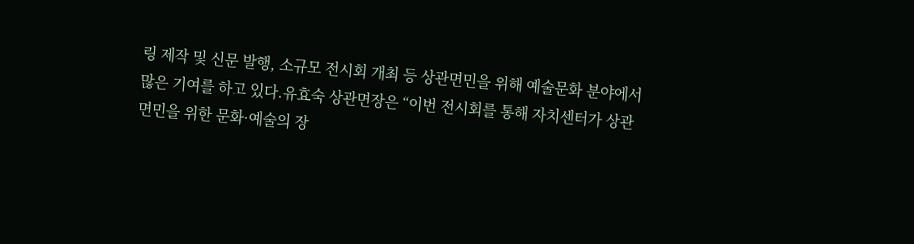링 제작 및 신문 발행, 소규모 전시회 개최 등 상관면민을 위해 예술문화 분야에서 많은 기여를 하고 있다.유효숙 상관면장은 “이번 전시회를 통해 자치센터가 상관면민을 위한 문화·예술의 장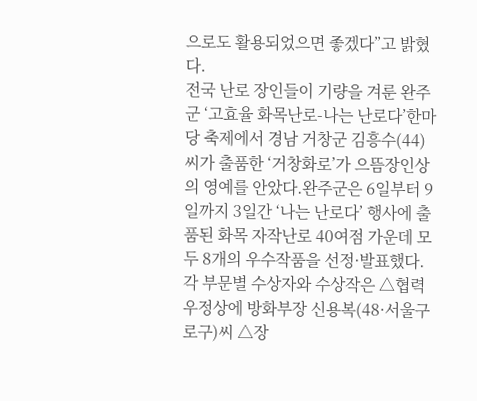으로도 활용되었으면 좋겠다”고 밝혔다.
전국 난로 장인들이 기량을 겨룬 완주군 ‘고효율 화목난로-나는 난로다’한마당 축제에서 경남 거창군 김흥수(44)씨가 출품한 ‘거창화로’가 으뜸장인상의 영예를 안았다.완주군은 6일부터 9일까지 3일간 ‘나는 난로다’ 행사에 출품된 화목 자작난로 40여점 가운데 모두 8개의 우수작품을 선정·발표했다.각 부문별 수상자와 수상작은 △협력우정상에 방화부장 신용복(48·서울구로구)씨 △장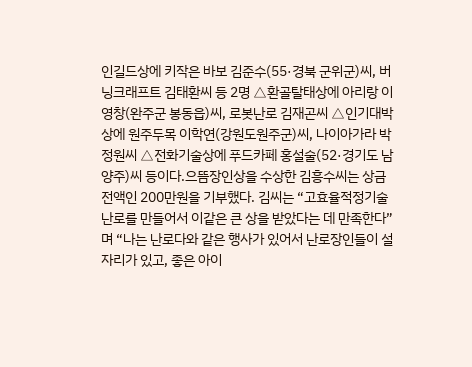인길드상에 키작은 바보 김준수(55·경북 군위군)씨, 버닝크래프트 김태환씨 등 2명 △환골탈태상에 아리랑 이영창(완주군 봉동읍)씨, 로봇난로 김재곤씨 △인기대박상에 원주두목 이학연(강원도원주군)씨, 나이아가라 박정원씨 △전화기술상에 푸드카페 홍설술(52·경기도 남양주)씨 등이다.으뜸장인상을 수상한 김흥수씨는 상금 전액인 200만원을 기부했다. 김씨는 “고효율적정기술 난로를 만들어서 이같은 큰 상을 받았다는 데 만족한다”며 “나는 난로다와 같은 행사가 있어서 난로장인들이 설 자리가 있고, 좋은 아이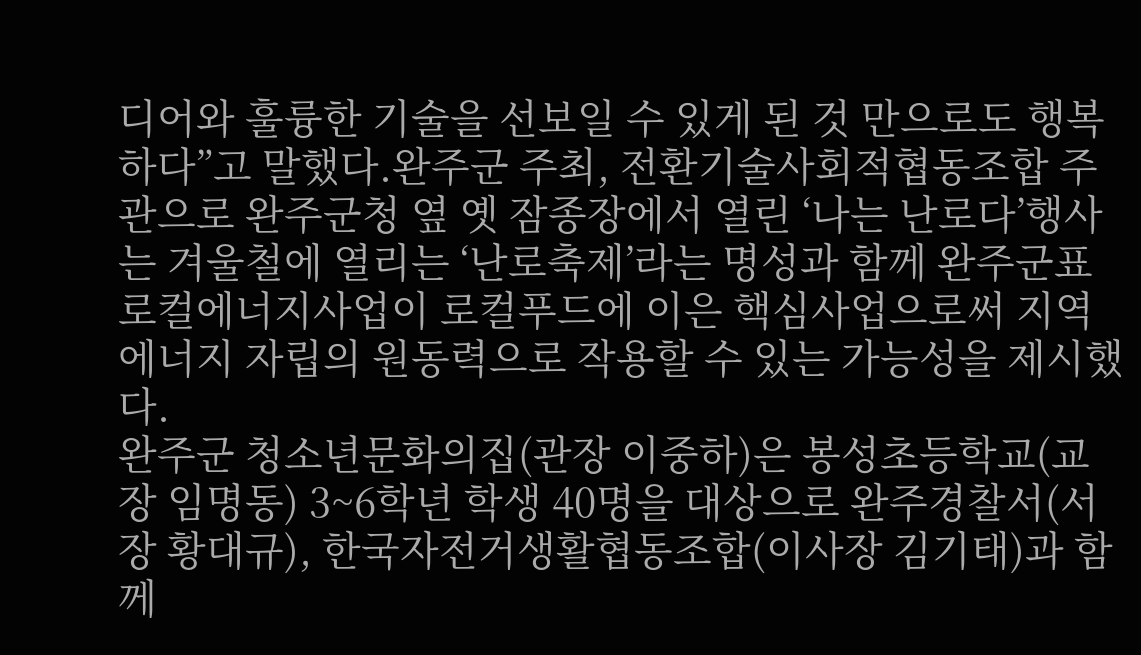디어와 훌륭한 기술을 선보일 수 있게 된 것 만으로도 행복하다”고 말했다.완주군 주최, 전환기술사회적협동조합 주관으로 완주군청 옆 옛 잠종장에서 열린 ‘나는 난로다’행사는 겨울철에 열리는 ‘난로축제’라는 명성과 함께 완주군표 로컬에너지사업이 로컬푸드에 이은 핵심사업으로써 지역에너지 자립의 원동력으로 작용할 수 있는 가능성을 제시했다.
완주군 청소년문화의집(관장 이중하)은 봉성초등학교(교장 임명동) 3~6학년 학생 40명을 대상으로 완주경찰서(서장 황대규), 한국자전거생활협동조합(이사장 김기태)과 함께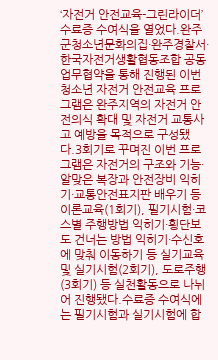‘자전거 안전교육-그린라이더’ 수료증 수여식을 열었다.완주군청소년문화의집·완주경찰서·한국자전거생활협동조합 공동 업무협약을 통해 진행된 이번 청소년 자전거 안전교육 프로그램은 완주지역의 자전거 안전의식 확대 및 자전거 교통사고 예방을 목적으로 구성됐다.3회기로 꾸며진 이번 프로그램은 자전거의 구조와 기능·알맞은 복장과 안전장비 익히기·교통안전표지판 배우기 등 이론교육(1회기), 필기시험·코스별 주행방법 익히기·횡단보도 건너는 방법 익히기·수신호에 맞춰 이동하기 등 실기교육 및 실기시험(2회기), 도로주행(3회기) 등 실천활동으로 나뉘어 진행됐다.수료증 수여식에는 필기시험과 실기시험에 합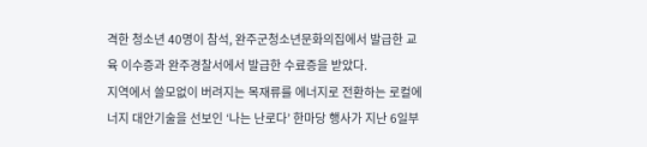격한 청소년 40명이 참석, 완주군청소년문화의집에서 발급한 교육 이수증과 완주경찰서에서 발급한 수료증을 받았다.
지역에서 쓸모없이 버려지는 목재류를 에너지로 전환하는 로컬에너지 대안기술을 선보인 ‘나는 난로다’ 한마당 행사가 지난 6일부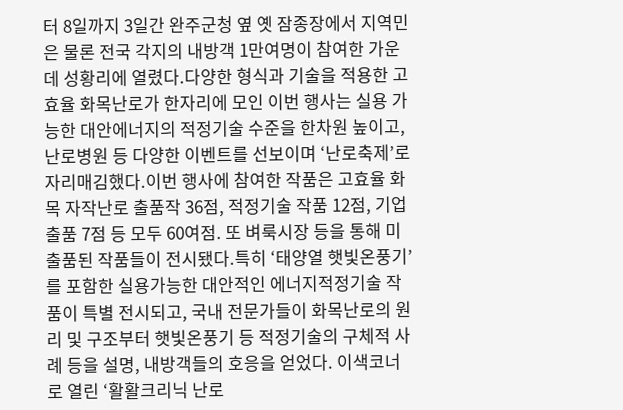터 8일까지 3일간 완주군청 옆 옛 잠종장에서 지역민은 물론 전국 각지의 내방객 1만여명이 참여한 가운데 성황리에 열렸다.다양한 형식과 기술을 적용한 고효율 화목난로가 한자리에 모인 이번 행사는 실용 가능한 대안에너지의 적정기술 수준을 한차원 높이고, 난로병원 등 다양한 이벤트를 선보이며 ‘난로축제’로 자리매김했다.이번 행사에 참여한 작품은 고효율 화목 자작난로 출품작 36점, 적정기술 작품 12점, 기업 출품 7점 등 모두 60여점. 또 벼룩시장 등을 통해 미출품된 작품들이 전시됐다.특히 ‘태양열 햇빛온풍기’를 포함한 실용가능한 대안적인 에너지적정기술 작품이 특별 전시되고, 국내 전문가들이 화목난로의 원리 및 구조부터 햇빛온풍기 등 적정기술의 구체적 사례 등을 설명, 내방객들의 호응을 얻었다. 이색코너로 열린 ‘활활크리닉 난로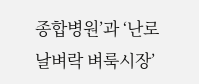종합병원’과 ‘난로 날벼락 벼룩시장’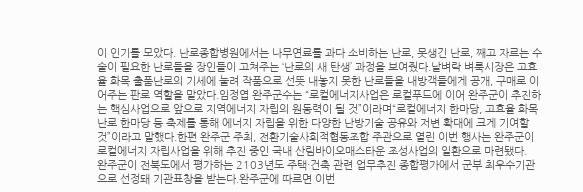이 인기를 모았다. 난로종합병원에서는 나무연료를 과다 소비하는 난로, 못생긴 난로, 째고 자르는 수술이 필요한 난로들을 장인들이 고쳐주는 ‘난로의 새 탄생’ 과정을 보여줬다.날벼락 벼룩시장은 고효율 화목 출품난로의 기세에 눌려 작품으로 선뜻 내놓지 못한 난로들을 내방객들에게 공개, 구매로 이어주는 판로 역할을 맡았다.임정엽 완주군수는 “로컬에너지사업은 로컬푸드에 이어 완주군이 추진하는 핵심사업으로 앞으로 지역에너지 자립의 원동력이 될 것”이라며“로컬에너지 한마당, 고효율 화목난로 한마당 등 축제를 통해 에너지 자립을 위한 다양한 난방기술 공유와 저변 확대에 크게 기여할 것”이라고 말했다.한편 완주군 주최, 전환기술사회적협동조합 주관으로 열린 이번 행사는 완주군이 로컬에너지 자립사업을 위해 추진 중인 국내 산림바이오매스타운 조성사업의 일환으로 마련됐다.
완주군이 전북도에서 평가하는 2103년도 주택·건축 관련 업무추진 종합평가에서 군부 최우수기관으로 선정돼 기관표창을 받는다.완주군에 따르면 이번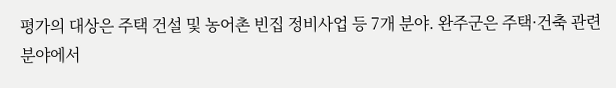평가의 대상은 주택 건설 및 농어촌 빈집 정비사업 등 7개 분야. 완주군은 주택·건축 관련 분야에서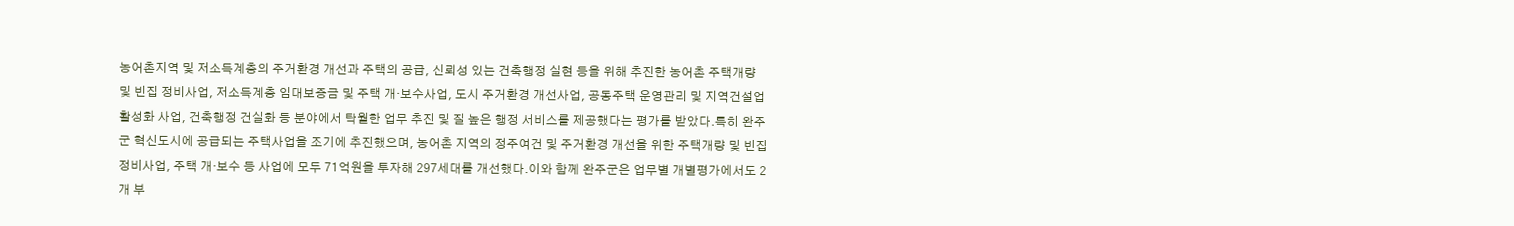농어촌지역 및 저소득계층의 주거환경 개선과 주택의 공급, 신뢰성 있는 건축행정 실현 등을 위해 추진한 농어촌 주택개량 및 빈집 정비사업, 저소득계층 임대보증금 및 주택 개·보수사업, 도시 주거환경 개선사업, 공동주택 운영관리 및 지역건설업 활성화 사업, 건축행정 건실화 등 분야에서 탁월한 업무 추진 및 질 높은 행정 서비스를 제공했다는 평가를 받았다.특히 완주군 혁신도시에 공급되는 주택사업을 조기에 추진했으며, 농어촌 지역의 정주여건 및 주거환경 개선을 위한 주택개량 및 빈집 정비사업, 주택 개·보수 등 사업에 모두 71억원을 투자해 297세대를 개선했다.이와 함께 완주군은 업무별 개별평가에서도 2개 부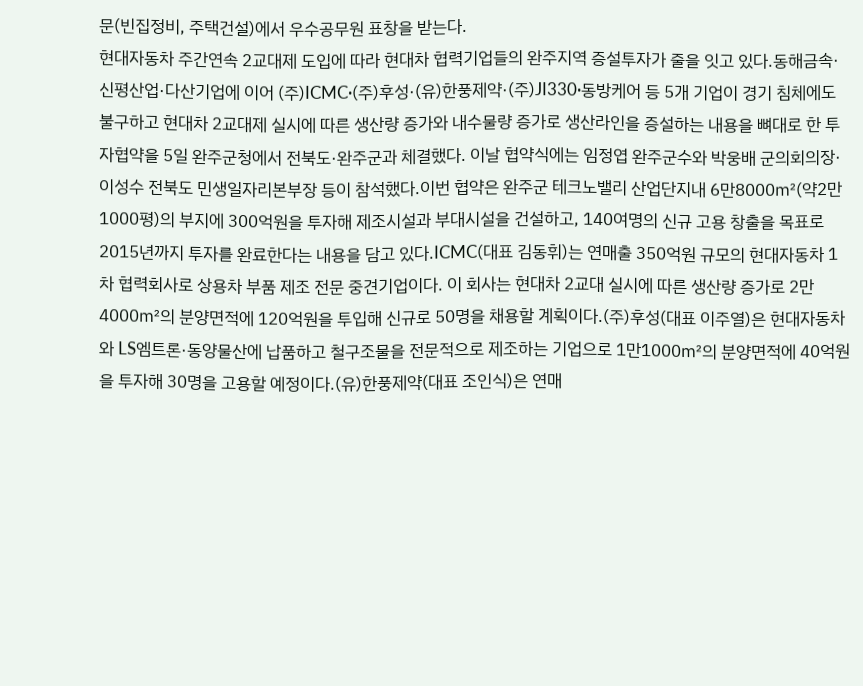문(빈집정비, 주택건설)에서 우수공무원 표창을 받는다.
현대자동차 주간연속 2교대제 도입에 따라 현대차 협력기업들의 완주지역 증설투자가 줄을 잇고 있다.동해금속·신평산업·다산기업에 이어 (주)ICMC·(주)후성·(유)한풍제약·(주)JI330·동방케어 등 5개 기업이 경기 침체에도 불구하고 현대차 2교대제 실시에 따른 생산량 증가와 내수물량 증가로 생산라인을 증설하는 내용을 뼈대로 한 투자협약을 5일 완주군청에서 전북도·완주군과 체결했다. 이날 협약식에는 임정엽 완주군수와 박웅배 군의회의장·이성수 전북도 민생일자리본부장 등이 참석했다.이번 협약은 완주군 테크노밸리 산업단지내 6만8000㎡(약2만1000평)의 부지에 300억원을 투자해 제조시설과 부대시설을 건설하고, 140여명의 신규 고용 창출을 목표로 2015년까지 투자를 완료한다는 내용을 담고 있다.ICMC(대표 김동휘)는 연매출 350억원 규모의 현대자동차 1차 협력회사로 상용차 부품 제조 전문 중견기업이다. 이 회사는 현대차 2교대 실시에 따른 생산량 증가로 2만4000㎡의 분양면적에 120억원을 투입해 신규로 50명을 채용할 계획이다.(주)후성(대표 이주열)은 현대자동차와 LS엠트론·동양물산에 납품하고 철구조물을 전문적으로 제조하는 기업으로 1만1000㎡의 분양면적에 40억원을 투자해 30명을 고용할 예정이다.(유)한풍제약(대표 조인식)은 연매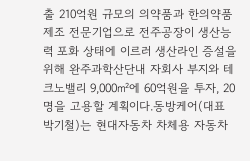출 210억원 규모의 의약품과 한의약품 제조 전문기업으로 전주공장이 생산능력 포화 상태에 이르러 생산라인 증설을 위해 완주과학산단내 자회사 부지와 테크노밸리 9,000㎡에 60억원을 투자, 20명을 고용할 계획이다.동방케어(대표 박기철)는 현대자동차 차체용 자동차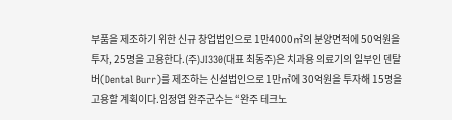부품을 제조하기 위한 신규 창업법인으로 1만4000㎡의 분양면적에 50억원을 투자, 25명을 고용한다.(주)JI330(대표 최동주)은 치과용 의료기의 일부인 덴탈 버(Dental Burr)를 제조하는 신설법인으로 1만㎡에 30억원을 투자해 15명을 고용할 계획이다.임정엽 완주군수는 “완주 테크노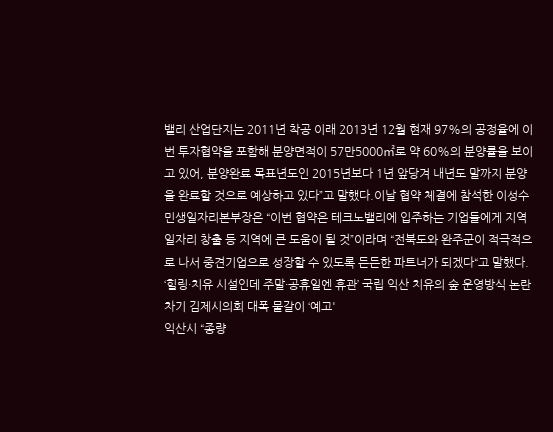밸리 산업단지는 2011년 착공 이래 2013년 12월 현재 97%의 공정율에 이번 투자협약을 포함해 분양면적이 57만5000㎡로 약 60%의 분양률을 보이고 있어, 분양완료 목표년도인 2015년보다 1년 앞당겨 내년도 말까지 분양을 완료할 것으로 예상하고 있다”고 말했다.이날 협약 체결에 참석한 이성수 민생일자리본부장은 “이번 협약은 테크노밸리에 입주하는 기업들에게 지역 일자리 창출 등 지역에 큰 도움이 될 것”이라며 “전북도와 완주군이 적극적으로 나서 중견기업으로 성장할 수 있도록 든든한 파트너가 되겠다“고 말했다.
‘힐링·치유 시설인데 주말·공휴일엔 휴관’ 국립 익산 치유의 숲 운영방식 논란
차기 김제시의회 대폭 물갈이 ‘예고'
익산시 “종량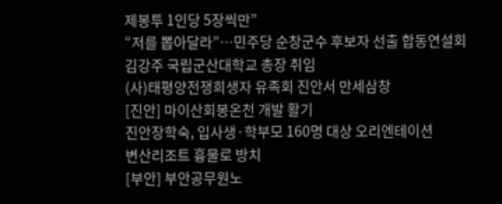제봉투 1인당 5장씩만”
“저를 뽑아달라”…민주당 순창군수 후보자 선출 합동연설회
김강주 국립군산대학교 총장 취임
(사)태평양전쟁희생자 유족회 진안서 만세삼창
[진안] 마이산회봉온천 개발 활기
진안장학숙, 입사생·학부모 160명 대상 오리엔테이션
변산리조트 흉물로 방치
[부안] 부안공무원노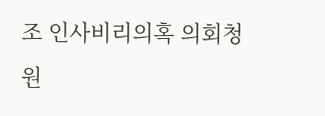조 인사비리의혹 의회청원